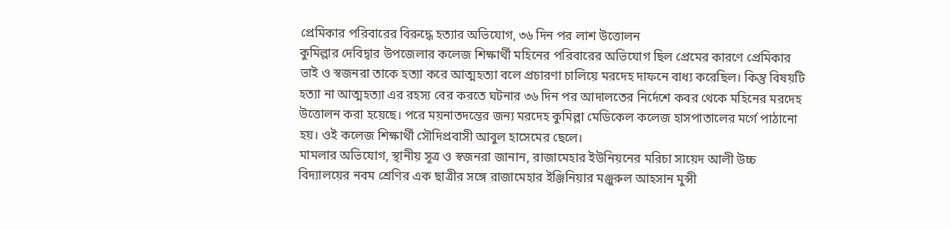প্রেমিকার পরিবারের বিরুদ্ধে হত্যার অভিযোগ, ৩৬ দিন পর লাশ উত্তোলন
কুমিল্লার দেবিদ্বার উপজেলার কলেজ শিক্ষার্থী মহিনের পরিবারের অভিযোগ ছিল প্রেমের কারণে প্রেমিকার ভাই ও স্বজনরা তাকে হত্যা করে আত্মহত্যা বলে প্রচারণা চালিয়ে মরদেহ দাফনে বাধ্য করেছিল। কিন্তু বিষয়টি হত্যা না আত্মহত্যা এর রহস্য বের করতে ঘটনার ৩৬ দিন পর আদালতের নির্দেশে কবর থেকে মহিনের মরদেহ উত্তোলন করা হয়েছে। পরে ময়নাতদন্তের জন্য মরদেহ কুমিল্লা মেডিকেল কলেজ হাসপাতালের মর্গে পাঠানো হয়। ওই কলেজ শিক্ষার্থী সৌদিপ্রবাসী আবুল হাসেমের ছেলে।
মামলার অভিযোগ, স্থানীয় সূত্র ও স্বজনরা জানান, রাজামেহার ইউনিয়নের মরিচা সায়েদ আলী উচ্চ বিদ্যালয়ের নবম শ্রেণির এক ছাত্রীর সঙ্গে রাজামেহার ইঞ্জিনিয়ার মঞ্জুরুল আহসান মুন্সী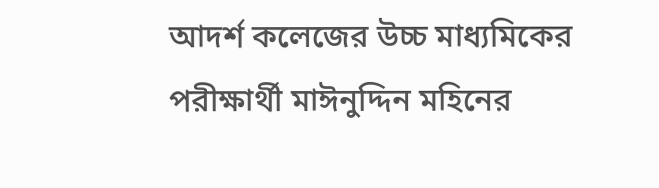আদর্শ কলেজের উচ্চ মাধ্যমিকের পরীক্ষার্থী মাঈনুদ্দিন মহিনের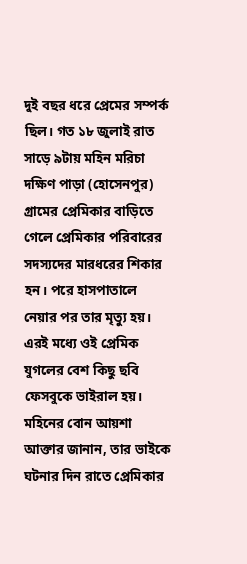দুই বছর ধরে প্রেমের সম্পর্ক ছিল। গত ১৮ জুলাই রাত সাড়ে ৯টায় মহিন মরিচা দক্ষিণ পাড়া (হোসেনপুর) গ্রামের প্রেমিকার বাড়িতে গেলে প্রেমিকার পরিবারের সদস্যদের মারধরের শিকার হন। পরে হাসপাতালে নেয়ার পর তার মৃত্যু হয়। এরই মধ্যে ওই প্রেমিক যুগলের বেশ কিছু ছবি ফেসবুকে ভাইরাল হয়।
মহিনের বোন আয়শা আক্তার জানান, তার ভাইকে ঘটনার দিন রাতে প্রেমিকার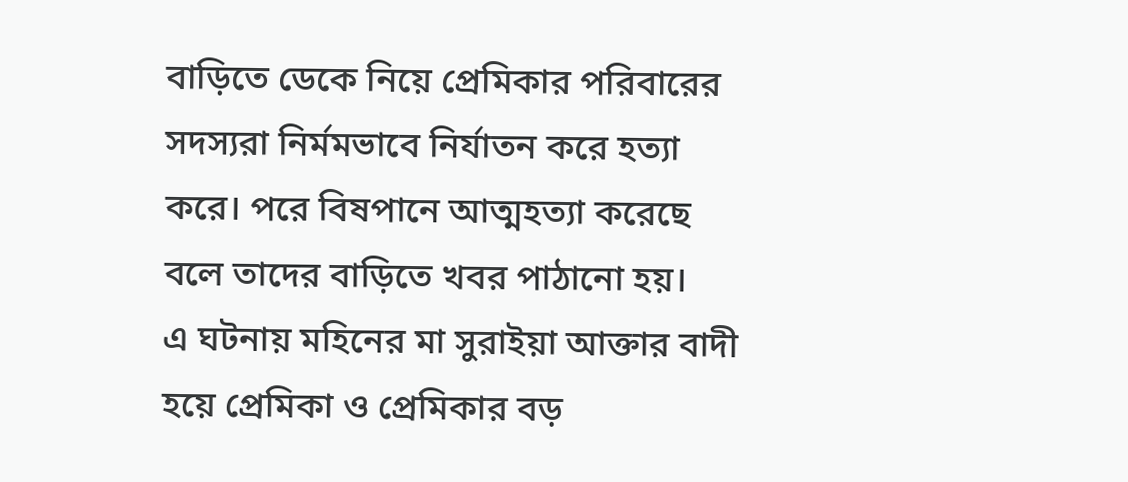বাড়িতে ডেকে নিয়ে প্রেমিকার পরিবারের সদস্যরা নির্মমভাবে নির্যাতন করে হত্যা করে। পরে বিষপানে আত্মহত্যা করেছে বলে তাদের বাড়িতে খবর পাঠানো হয়।
এ ঘটনায় মহিনের মা সুরাইয়া আক্তার বাদী হয়ে প্রেমিকা ও প্রেমিকার বড়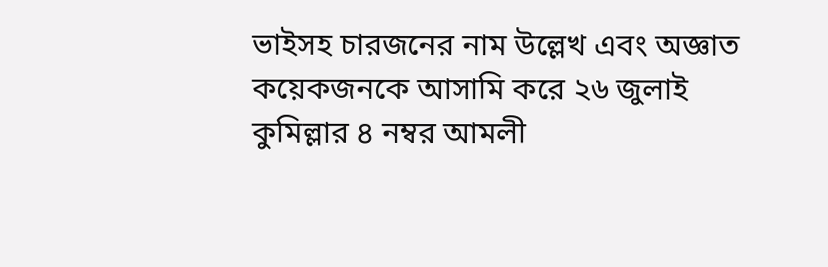ভাইসহ চারজনের নাম উল্লেখ এবং অজ্ঞাত কয়েকজনকে আসামি করে ২৬ জুলাই কুমিল্লার ৪ নম্বর আমলী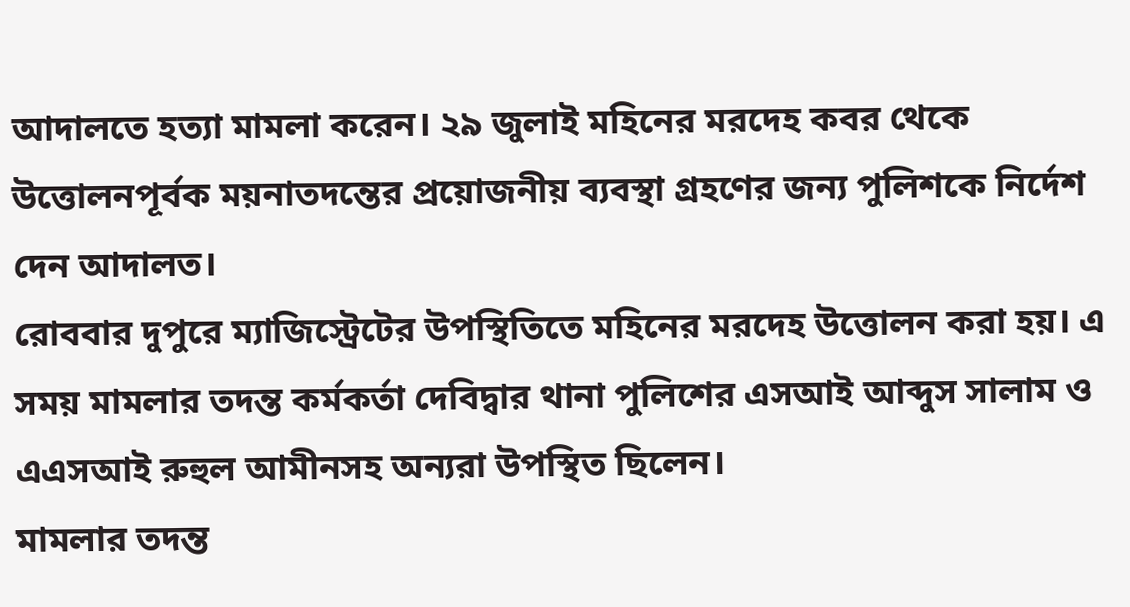আদালতে হত্যা মামলা করেন। ২৯ জুলাই মহিনের মরদেহ কবর থেকে উত্তোলনপূর্বক ময়নাতদন্তের প্রয়োজনীয় ব্যবস্থা গ্রহণের জন্য পুলিশকে নির্দেশ দেন আদালত।
রোববার দুপুরে ম্যাজিস্ট্রেটের উপস্থিতিতে মহিনের মরদেহ উত্তোলন করা হয়। এ সময় মামলার তদন্ত কর্মকর্তা দেবিদ্বার থানা পুলিশের এসআই আব্দুস সালাম ও এএসআই রুহুল আমীনসহ অন্যরা উপস্থিত ছিলেন।
মামলার তদন্ত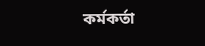কর্মকর্তা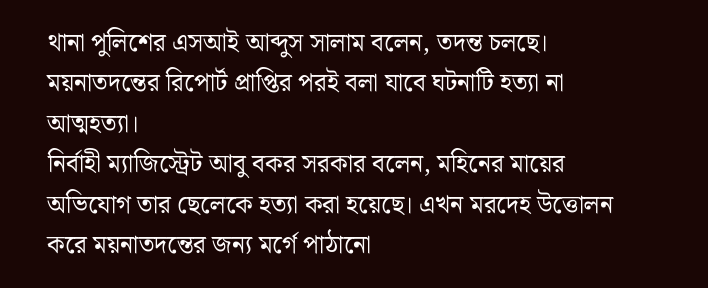থানা পুলিশের এসআই আব্দুস সালাম বলেন, তদন্ত চলছে। ময়নাতদন্তের রিপোর্ট প্রাপ্তির পরই বলা যাবে ঘটনাটি হত্যা না আত্মহত্যা।
নির্বাহী ম্যাজিস্ট্রেট আবু বকর সরকার বলেন, মহিনের মায়ের অভিযোগ তার ছেলেকে হত্যা করা হয়েছে। এখন মরদেহ উত্তোলন করে ময়নাতদন্তের জন্য মর্গে পাঠানো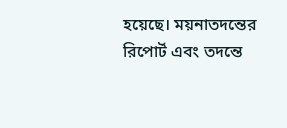হয়েছে। ময়নাতদন্তের রিপোর্ট এবং তদন্তে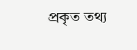প্রকৃত তথ্য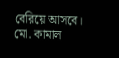বেরিয়ে আসবে।
মো. কামাল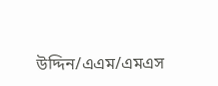উদ্দিন/এএম/এমএস